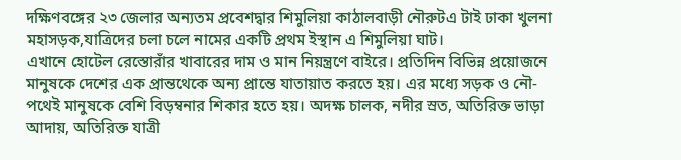দক্ষিণবঙ্গের ২৩ জেলার অন্যতম প্রবেশদ্বার শিমুলিয়া কাঠালবাড়ী নৌরুটএ টাই ঢাকা খুলনা মহাসড়ক,যাত্রিদের চলা চলে নামের একটি প্রথম ইস্থান এ শিমুলিয়া ঘাট।
এখানে হোটেল রেস্তোরাঁর খাবারের দাম ও মান নিয়ন্ত্রণে বাইরে। প্রতিদিন বিভিন্ন প্রয়োজনে মানুষকে দেশের এক প্রান্তথেকে অন্য প্রান্তে যাতায়াত করতে হয়। এর মধ্যে সড়ক ও নৌ-পথেই মানুষকে বেশি বিড়ম্বনার শিকার হতে হয়। অদক্ষ চালক, নদীর স্রত, অতিরিক্ত ভাড়া আদায়, অতিরিক্ত যাত্রী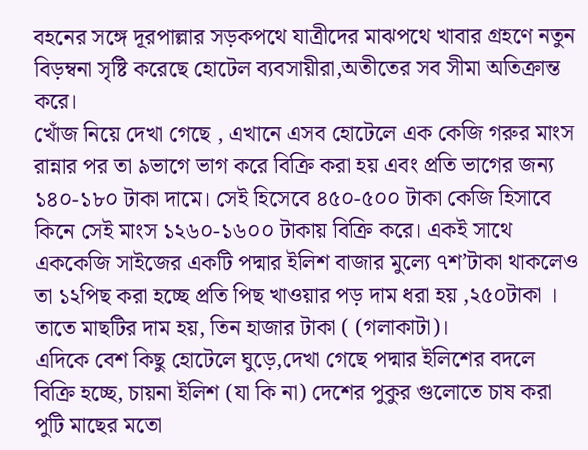বহনের সঙ্গে দূরপাল্লার সড়কপথে যাত্রীদের মাঝপথে খাবার গ্রহণে নতুন বিড়ম্বনা সৃষ্টি করেছে হোটেল ব্যবসায়ীরা,অতীতের সব সীমা অতিক্রান্ত করে।
খোঁজ নিয়ে দেখা গেছে , এখানে এসব হোটেলে এক কেজি গরুর মাংস রান্নার পর তা ৯ভাগে ভাগ করে বিক্রি করা হয় এবং প্রতি ভাগের জন্য ১৪০-১৮০ টাকা দামে। সেই হিসেবে ৪৫০-৫০০ টাকা কেজি হিসাবে কিনে সেই মাংস ১২৬০-১৬০০ টাকায় বিক্রি করে। একই সাথে এককেজি সাইজের একটি পদ্মার ইলিশ বাজার মুল্যে ৭শ’টাকা থাকলেও তা ১২পিছ করা হচ্ছে প্রতি পিছ খাওয়ার পড় দাম ধরা হয় ,২৫০টাকা । তাতে মাছটির দাম হয়, তিন হাজার টাকা ( (গলাকাটা)।
এদিকে বেশ কিছু হোটেলে ঘুড়ে,দেখা গেছে পদ্মার ইলিশের বদলে বিক্রি হচ্ছে, চায়না ইলিশ (যা কি না) দেশের পুকুর গুলোতে চাষ করা পুটি মাছের মতো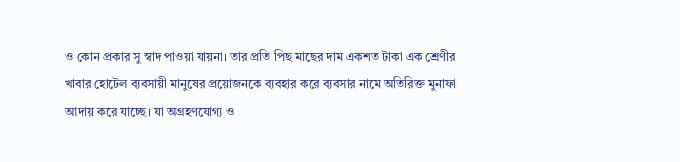ও কোন প্রকার সু স্বাদ পাওয়া যায়না। তার প্রতি পিছ মাছের দাম একশত টাকা এক শ্রেণীর খাবার হোটেল ব্যবসায়ী মানুষের প্রয়োজনকে ব্যবহার করে ব্যবসার নামে অতিরিক্ত মুনাফা আদায় করে যাচ্ছে। যা অগ্রহণযোগ্য ও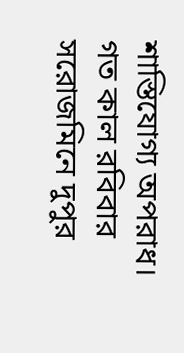শাস্তিযোগ্য অপরাধ।
গত কাল রবিবার সরোজমিনে দুপুর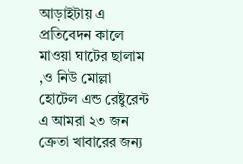আড়াইটায় এ প্রতিবেদন কালে মাওয়া ঘাটের ছালাম ,ও নিউ মোল্লা হোটেল এন্ড রেষ্টুরেন্ট এ আমরা ২৩ জন ক্রেতা খাবারের জন্য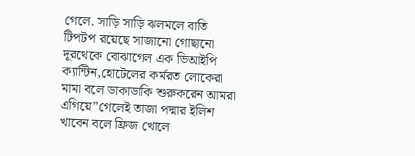গেলে. সাড়ি সাড়ি ঝলমলে বাতি টিপটপ রয়েছে সাজানো গোছানো দূরথেকে বোঝাগেল এক ভিআইপি ক্যান্টিন,হোটেলের কর্মরত লোকেরা মামা বলে ডাকাডাকি শুরুকরেন আমরা এগিয়ে”গেলেই তাজা পদ্মার ইলিশ খাবেন বলে ফ্রিজ খোলে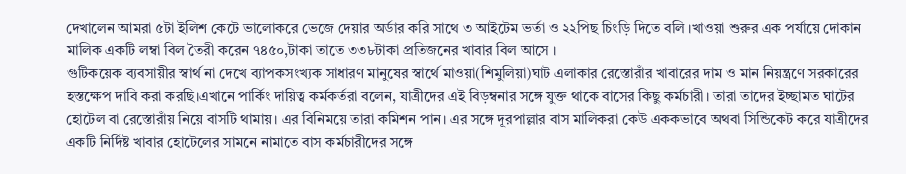দেখালেন আমরা ৫টা ইলিশ কেটে ভালোকরে ভেজে দেয়ার অর্ডার করি সাথে ৩ আইটেম ভর্তা ও ২২পিছ চিংড়ি দিতে বলি ।খাওয়া শুরুর এক পর্যায়ে দোকান মালিক একটি লম্বা বিল তৈরী করেন ৭৪৫০,টাকা তাতে ৩৩৮টাকা প্রতিজনের খাবার বিল আসে ।
গুটিকয়েক ব্যবসায়ীর স্বার্থ না দেখে ব্যাপকসংখ্যক সাধারণ মানুষের স্বার্থে মাওয়া(শিমুলিয়া)ঘাট এলাকার রেস্তোরাঁর খাবারের দাম ও মান নিয়ন্ত্রণে সরকারের হস্তক্ষেপ দাবি করা করছি।এখানে পার্কিং দায়িত্ব কর্মকর্তরা বলেন, যাত্রীদের এই বিড়ম্বনার সঙ্গে যুক্ত থাকে বাসের কিছু কর্মচারী। তারা তাদের ইচ্ছামত ঘাটের হোটেল বা রেস্তোরাঁয় নিয়ে বাসটি থামায়। এর বিনিময়ে তারা কমিশন পান। এর সঙ্গে দূরপাল্লার বাস মালিকরা কেউ এককভাবে অথবা সিন্ডিকেট করে যাত্রীদের একটি নির্দিষ্ট খাবার হোটেলের সামনে নামাতে বাস কর্মচারীদের সঙ্গে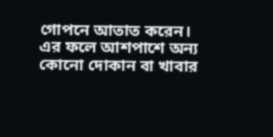গোপনে আতাত করেন। এর ফলে আশপাশে অন্য কোনো দোকান বা খাবার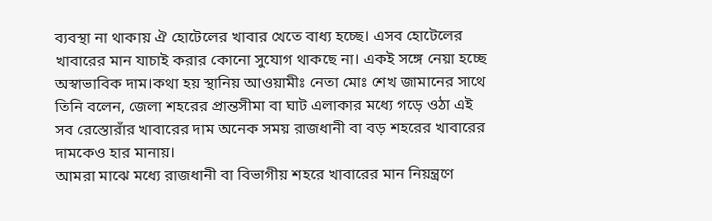ব্যবস্থা না থাকায় ঐ হোটেলের খাবার খেতে বাধ্য হচ্ছে। এসব হোটেলের খাবারের মান যাচাই করার কোনো সুযোগ থাকছে না। একই সঙ্গে নেয়া হচ্ছে অস্বাভাবিক দাম।কথা হয় স্থানিয় আওয়ামীঃ নেতা মোঃ শেখ জামানের সাথে তিনি বলেন, জেলা শহরের প্রান্তসীমা বা ঘাট এলাকার মধ্যে গড়ে ওঠা এই সব রেস্তোরাঁর খাবারের দাম অনেক সময় রাজধানী বা বড় শহরের খাবারের দামকেও হার মানায়।
আমরা মাঝে মধ্যে রাজধানী বা বিভাগীয় শহরে খাবারের মান নিয়ন্ত্রণে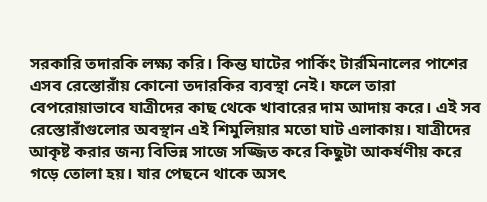সরকারি তদারকি লক্ষ্য করি। কিন্ত ঘাটের পার্কিং টার্রমিনালের পাশের এসব রেস্তোরাঁয় কোনো তদারকির ব্যবস্থা নেই। ফলে তারা বেপরোয়াভাবে যাত্রীদের কাছ থেকে খাবারের দাম আদায় করে। এই সব রেস্তোরাঁগুলোর অবস্থান এই শিমুলিয়ার মতো ঘাট এলাকায়। যাত্রীদের আকৃষ্ট করার জন্য বিভিন্ন সাজে সজ্জিত করে কিছুটা আকর্ষণীয় করে গড়ে তোলা হয়। যার পেছনে থাকে অসৎ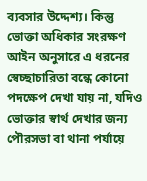ব্যবসার উদ্দেশ্য। কিন্তু ভোক্তা অধিকার সংরক্ষণ আইন অনুসারে এ ধরনের স্বেচ্ছাচারিতা বন্ধে কোনো পদক্ষেপ দেখা যায় না, যদিও ভোক্তার স্বার্থ দেখার জন্য পৌরসভা বা থানা পর্যায়ে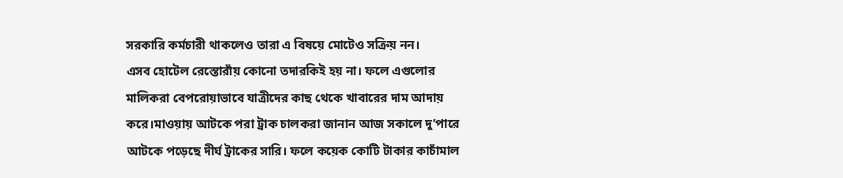সরকারি কর্মচারী থাকলেও তারা এ বিষয়ে মোটেও সক্রিয় নন।
এসব হোটেল রেস্তোরাঁয় কোনো তদারকিই হয় না। ফলে এগুলোর মালিকরা বেপরোয়াভাবে যাত্রীদের কাছ থেকে খাবারের দাম আদায় করে।মাওয়ায় আটকে পরা ট্রাক চালকরা জানান আজ সকালে দু’পারে আটকে পড়েছে দীর্ঘ ট্রাকের সারি। ফলে কয়েক কোটি টাকার কাচাঁমাল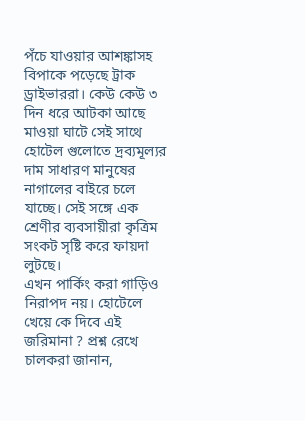পঁচে যাওয়ার আশঙ্কাসহ বিপাকে পড়েছে ট্রাক ড্রাইভাররা। কেউ কেউ ৩ দিন ধরে আটকা আছে মাওয়া ঘাটে সেই সাথে হোটেল গুলোতে দ্রব্যমূল্যর দাম সাধারণ মানুষের নাগালের বাইরে চলে যাচ্ছে। সেই সঙ্গে এক শ্রেণীর ব্যবসায়ীরা কৃত্রিম সংকট সৃষ্টি করে ফায়দা লুটছে।
এখন পার্কিং করা গাড়িও নিরাপদ নয়। হোটেলে খেয়ে কে দিবে এই জরিমানা ? প্রশ্ন রেখে চালকরা জানান,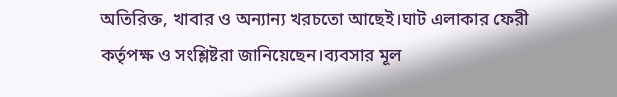অতিরিক্ত, খাবার ও অন্যান্য খরচতো আছেই।ঘাট এলাকার ফেরী কর্তৃপক্ষ ও সংশ্লিষ্টরা জানিয়েছেন।ব্যবসার মূল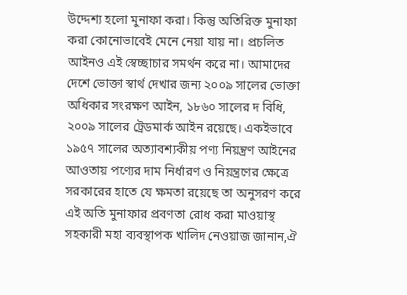উদ্দেশ্য হলো মুনাফা করা। কিন্তু অতিরিক্ত মুনাফা করা কোনোভাবেই মেনে নেয়া যায় না। প্রচলিত আইনও এই স্বেচ্ছাচার সমর্থন করে না। আমাদের দেশে ভোক্তা স্বার্থ দেখার জন্য ২০০৯ সালের ভোক্তা অধিকার সংরক্ষণ আইন, ১৮৬০ সালের দ বিধি, ২০০৯ সালের ট্রেডমার্ক আইন রয়েছে। একইভাবে ১৯৫৭ সালের অত্যাবশ্যকীয় পণ্য নিয়ন্ত্রণ আইনের আওতায় পণ্যের দাম নির্ধারণ ও নিয়ন্ত্রণের ক্ষেত্রে সরকারের হাতে যে ক্ষমতা রয়েছে তা অনুসরণ করে এই অতি মুনাফার প্রবণতা রোধ করা মাওয়াস্থ সহকারী মহা ব্যবস্থাপক খালিদ নেওয়াজ জানান,ঐ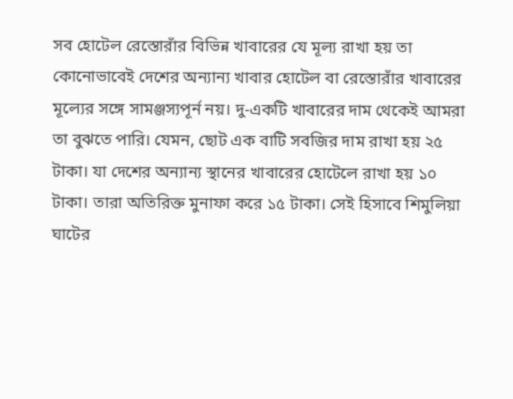সব হোটেল রেস্তোরাঁর বিভিন্ন খাবারের যে মূল্য রাখা হয় তা কোনোভাবেই দেশের অন্যান্য খাবার হোটেল বা রেস্তোরাঁর খাবারের মূল্যের সঙ্গে সামঞ্জস্যপূর্ন নয়। দু-একটি খাবারের দাম থেকেই আমরা তা বুঝতে পারি। যেমন, ছোট এক বাটি সবজির দাম রাখা হয় ২৫ টাকা। যা দেশের অন্যান্য স্থানের খাবারের হোটেলে রাখা হয় ১০ টাকা। তারা অতিরিক্ত মুনাফা করে ১৫ টাকা। সেই হিসাবে শিমুলিয়া ঘাটের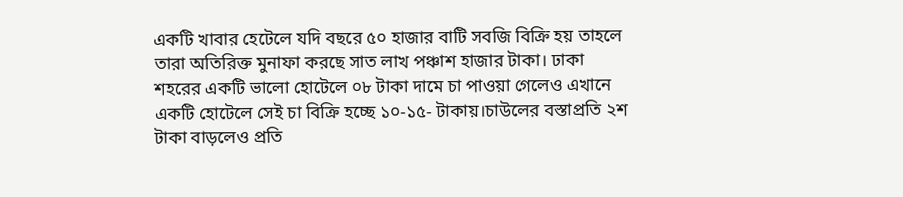একটি খাবার হেটেলে যদি বছরে ৫০ হাজার বাটি সবজি বিক্রি হয় তাহলে তারা অতিরিক্ত মুনাফা করছে সাত লাখ পঞ্চাশ হাজার টাকা। ঢাকা শহরের একটি ভালো হোটেলে ০৮ টাকা দামে চা পাওয়া গেলেও এখানে একটি হোটেলে সেই চা বিক্রি হচ্ছে ১০-১৫- টাকায়।চাউলের বস্তাপ্রতি ২শ টাকা বাড়লেও প্রতি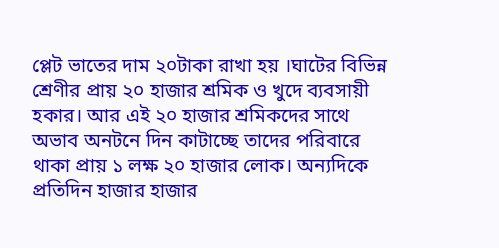প্লেট ভাতের দাম ২০টাকা রাখা হয় ।ঘাটের বিভিন্ন শ্রেণীর প্রায় ২০ হাজার শ্রমিক ও খুদে ব্যবসায়ী হকার। আর এই ২০ হাজার শ্রমিকদের সাথে অভাব অনটনে দিন কাটাচ্ছে তাদের পরিবারে থাকা প্রায় ১ লক্ষ ২০ হাজার লোক। অন্যদিকে প্রতিদিন হাজার হাজার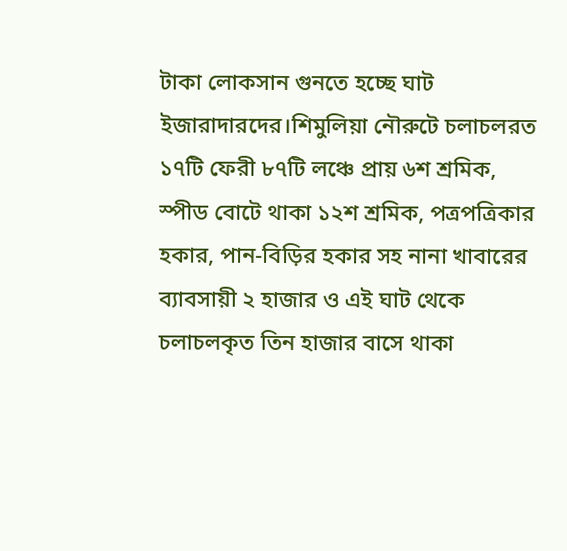টাকা লোকসান গুনতে হচ্ছে ঘাট ইজারাদারদের।শিমুলিয়া নৌরুটে চলাচলরত ১৭টি ফেরী ৮৭টি লঞ্চে প্রায় ৬শ শ্রমিক, স্পীড বোটে থাকা ১২শ শ্রমিক, পত্রপত্রিকার হকার, পান-বিড়ির হকার সহ নানা খাবারের ব্যাবসায়ী ২ হাজার ও এই ঘাট থেকে চলাচলকৃত তিন হাজার বাসে থাকা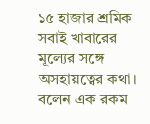১৫ হাজার শ্রমিক সবাই খাবারের মূল্যের সঙ্গে অসহায়ত্বের কথা। বলেন এক রকম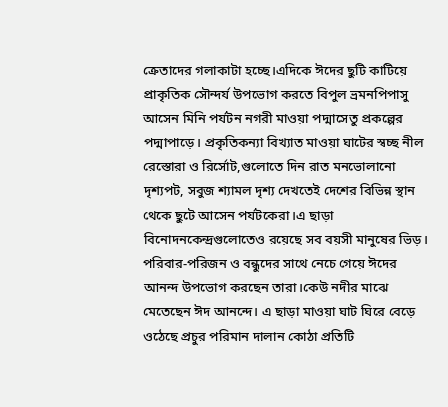ক্রেতাদের গলাকাটা হচ্ছে।এদিকে ঈদের ছুটি কাটিয়ে প্রাকৃতিক সৌন্দর্য উপভোগ করতে বিপুল ভ্রমনপিপাসু আসেন মিনি পর্যটন নগরী মাওয়া পদ্মাসেতু প্রকল্পের পদ্মাপাড়ে। প্রকৃতিকন্যা বিখ্যাত মাওয়া ঘাটের স্বচ্ছ নীল রেস্তোরা ও রির্সোট,গুলোতে দিন রাত মনভোলানো দৃশ্যপট, সবুজ শ্যামল দৃশ্য দেখতেই দেশের বিভিন্ন স্থান থেকে ছুটে আসেন পর্যটকেরা।এ ছাড়া বিনোদনকেন্দ্রগুলোতেও রয়েছে সব বয়সী মানুষের ভিড়। পরিবার-পরিজন ও বন্ধুদের সাথে নেচে গেয়ে ঈদের আনন্দ উপভোগ করছেন তারা।কেউ নদীর মাঝে মেতেছেন ঈদ আনন্দে। এ ছাড়া মাওয়া ঘাট ঘিরে বেড়ে ওঠেছে প্রচুর পরিমান দালান কোঠা প্রতিটি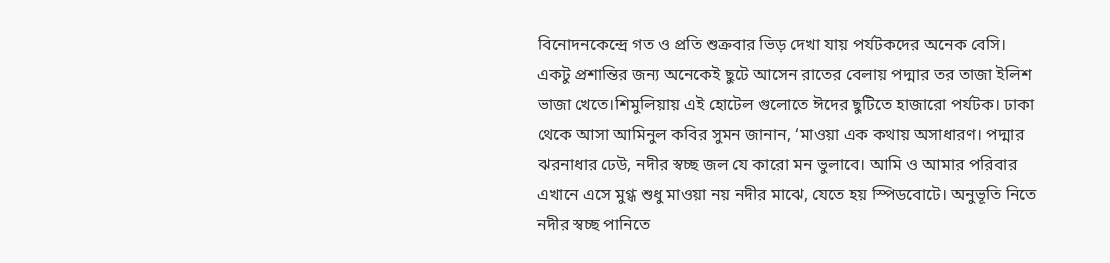বিনোদনকেন্দ্রে গত ও প্রতি শুক্রবার ভিড় দেখা যায় পর্যটকদের অনেক বেসি।
একটু প্রশান্তির জন্য অনেকেই ছুটে আসেন রাতের বেলায় পদ্মার তর তাজা ইলিশ ভাজা খেতে।শিমুলিয়ায় এই হোটেল গুলোতে ঈদের ছুটিতে হাজারো পর্যটক। ঢাকা থেকে আসা আমিনুল কবির সুমন জানান, ‘মাওয়া এক কথায় অসাধারণ। পদ্মার ঝরনাধার ঢেউ, নদীর স্বচ্ছ জল যে কারো মন ভুলাবে। আমি ও আমার পরিবার এখানে এসে মুগ্ধ শুধু মাওয়া নয় নদীর মাঝে, যেতে হয় স্পিডবোটে। অনুভূতি নিতে নদীর স্বচ্ছ পানিতে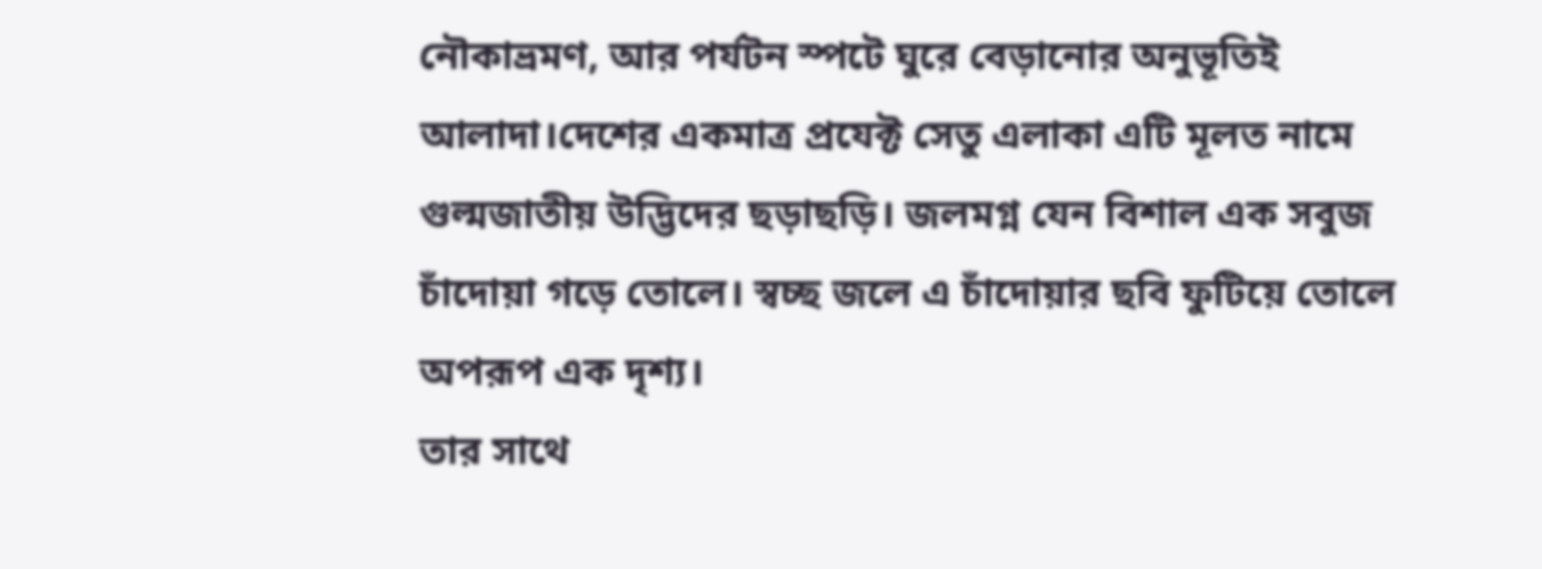নৌকাভ্রমণ, আর পর্যটন স্পটে ঘুরে বেড়ানোর অনুভূতিই আলাদা।দেশের একমাত্র প্রযেক্ট সেতু এলাকা এটি মূলত নামে গুল্মজাতীয় উদ্ভিদের ছড়াছড়ি। জলমগ্ন যেন বিশাল এক সবুজ চাঁদোয়া গড়ে তোলে। স্বচ্ছ জলে এ চাঁদোয়ার ছবি ফুটিয়ে তোলে অপরূপ এক দৃশ্য।
তার সাথে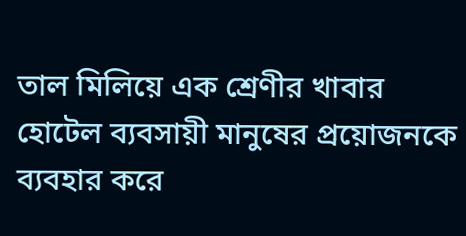তাল মিলিয়ে এক শ্রেণীর খাবার হোটেল ব্যবসায়ী মানুষের প্রয়োজনকে ব্যবহার করে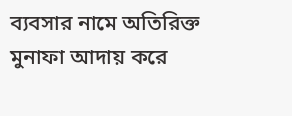ব্যবসার নামে অতিরিক্ত মুনাফা আদায় করে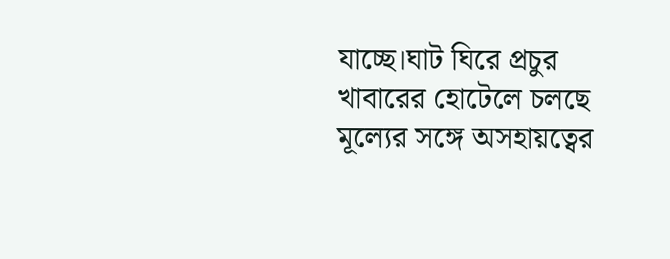যাচ্ছে।ঘাট ঘিরে প্রচুর খাবারের হোটেলে চলছে মূল্যের সঙ্গে অসহায়ত্বের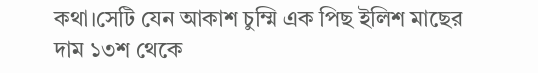কথা।সেটি যেন আকাশ চুম্মি এক পিছ ইলিশ মাছের দাম ১৩শ থেকে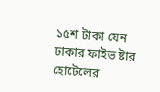১৫শ টাকা যেন ঢাকার ফাইভ ষ্টার হোটেলের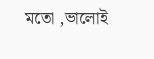মতো ,ভালোই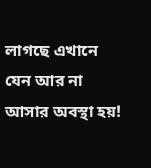লাগছে এখানে যেন আর না আসার অবস্থা হয়!